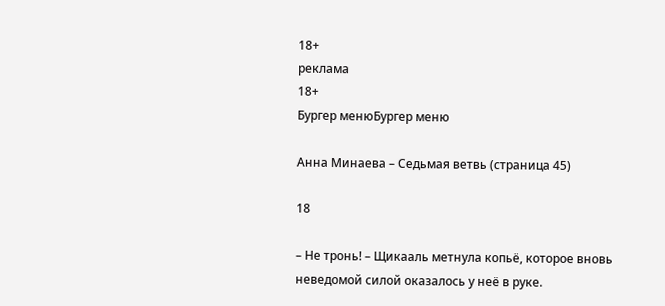18+
реклама
18+
Бургер менюБургер меню

Анна Минаева – Седьмая ветвь (страница 45)

18

– Не тронь! – Щикааль метнула копьё, которое вновь неведомой силой оказалось у неё в руке.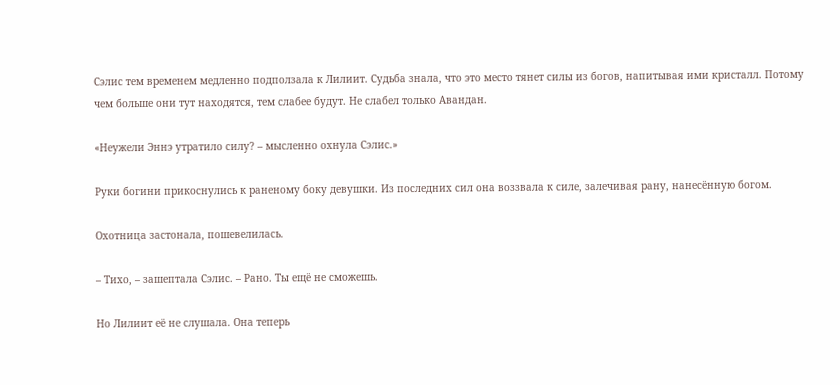Сэлис тем временем медленно подползала к Лилиит. Судьба знала, что это место тянет силы из богов, напитывая ими кристалл. Потому чем больше они тут находятся, тем слабее будут. Не слабел только Авандан.

«Неужели Эннэ утратило силу? – мысленно охнула Сэлис.»

Руки богини прикоснулись к раненому боку девушки. Из последних сил она воззвала к силе, залечивая рану, нанесённую богом.

Охотница застонала, пошевелилась.

– Тихо, – зашептала Сэлис. – Рано. Ты ещё не сможешь.

Но Лилиит её не слушала. Она теперь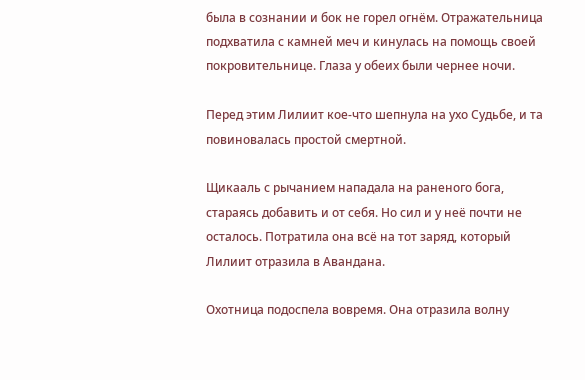была в сознании и бок не горел огнём. Отражательница подхватила с камней меч и кинулась на помощь своей покровительнице. Глаза у обеих были чернее ночи.

Перед этим Лилиит кое-что шепнула на ухо Судьбе, и та повиновалась простой смертной.

Щикааль с рычанием нападала на раненого бога, стараясь добавить и от себя. Но сил и у неё почти не осталось. Потратила она всё на тот заряд, который Лилиит отразила в Авандана.

Охотница подоспела вовремя. Она отразила волну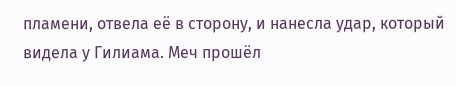пламени, отвела её в сторону, и нанесла удар, который видела у Гилиама. Меч прошёл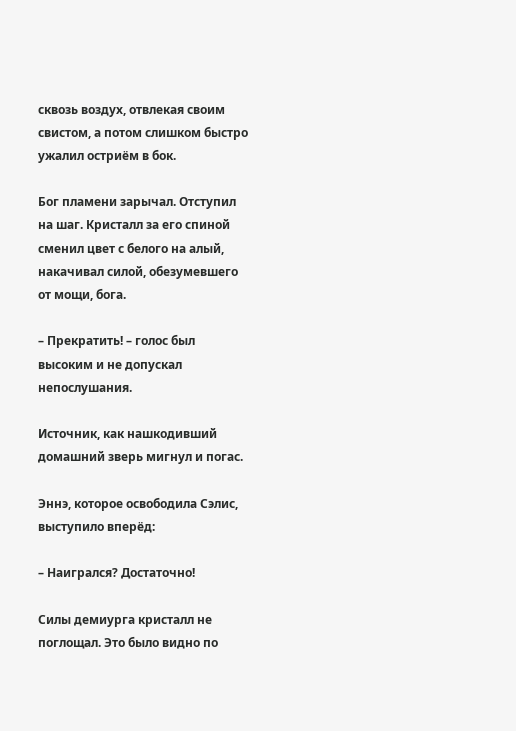сквозь воздух, отвлекая своим свистом, а потом слишком быстро ужалил остриём в бок.

Бог пламени зарычал. Отступил на шаг. Кристалл за его спиной сменил цвет с белого на алый, накачивал силой, обезумевшего от мощи, бога.

– Прекратить! – голос был высоким и не допускал непослушания.

Источник, как нашкодивший домашний зверь мигнул и погас.

Эннэ, которое освободила Сэлис, выступило вперёд:

– Наигрался? Достаточно!

Силы демиурга кристалл не поглощал. Это было видно по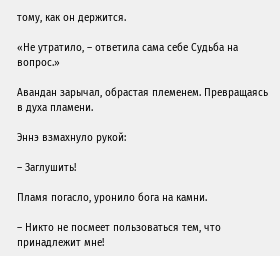тому, как он держится.

«Не утратило, – ответила сама себе Судьба на вопрос.»

Авандан зарычал, обрастая племенем. Превращаясь в духа пламени.

Эннэ взмахнуло рукой:

– Заглушить!

Пламя погасло, уронило бога на камни.

– Никто не посмеет пользоваться тем, что принадлежит мне!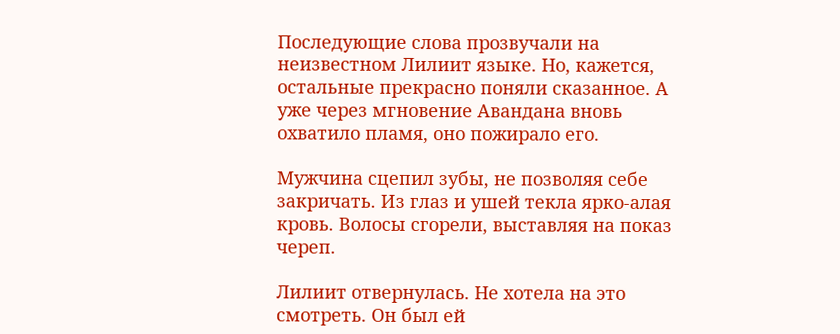Последующие слова прозвучали на неизвестном Лилиит языке. Но, кажется, остальные прекрасно поняли сказанное. А уже через мгновение Авандана вновь охватило пламя, оно пожирало его.

Мужчина сцепил зубы, не позволяя себе закричать. Из глаз и ушей текла ярко-алая кровь. Волосы сгорели, выставляя на показ череп.

Лилиит отвернулась. Не хотела на это смотреть. Он был ей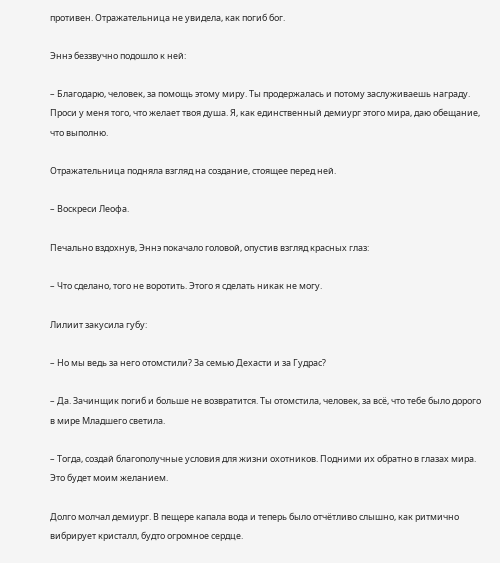противен. Отражательница не увидела, как погиб бог.

Эннэ беззвучно подошло к ней:

– Благодарю, человек, за помощь этому миру. Ты продержалась и потому заслуживаешь награду. Проси у меня того, что желает твоя душа. Я, как единственный демиург этого мира, даю обещание, что выполню.

Отражательница подняла взгляд на создание, стоящее перед ней.

– Воскреси Леофа.

Печально вздохнув, Эннэ покачало головой, опустив взгляд красных глаз:

– Что сделано, того не воротить. Этого я сделать никак не могу.

Лилиит закусила губу:

– Но мы ведь за него отомстили? За семью Дехасти и за Гудрас?

– Да. Зачинщик погиб и больше не возвратится. Ты отомстила, человек, за всё, что тебе было дорого в мире Младшего светила.

– Тогда, создай благополучные условия для жизни охотников. Подними их обратно в глазах мира. Это будет моим желанием.

Долго молчал демиург. В пещере капала вода и теперь было отчётливо слышно, как ритмично вибрирует кристалл, будто огромное сердце.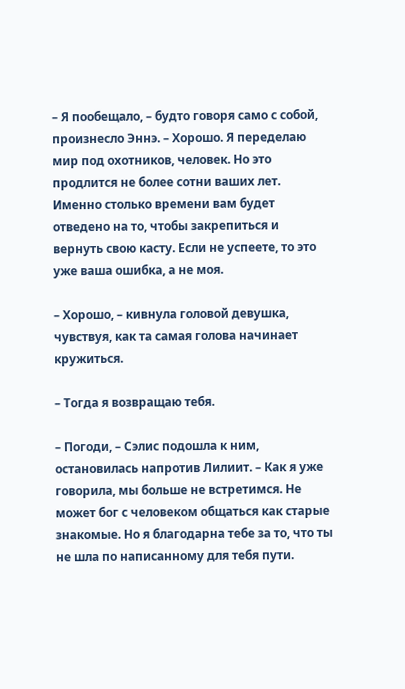– Я пообещало, – будто говоря само с собой, произнесло Эннэ. – Хорошо. Я переделаю мир под охотников, человек. Но это продлится не более сотни ваших лет. Именно столько времени вам будет отведено на то, чтобы закрепиться и вернуть свою касту. Если не успеете, то это уже ваша ошибка, а не моя.

– Хорошо, – кивнула головой девушка, чувствуя, как та самая голова начинает кружиться.

– Тогда я возвращаю тебя.

– Погоди, – Сэлис подошла к ним, остановилась напротив Лилиит. – Как я уже говорила, мы больше не встретимся. Не может бог с человеком общаться как старые знакомые. Но я благодарна тебе за то, что ты не шла по написанному для тебя пути.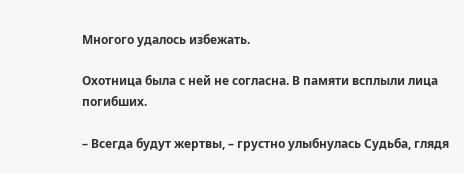Многого удалось избежать.

Охотница была с ней не согласна. В памяти всплыли лица погибших.

– Всегда будут жертвы, – грустно улыбнулась Судьба, глядя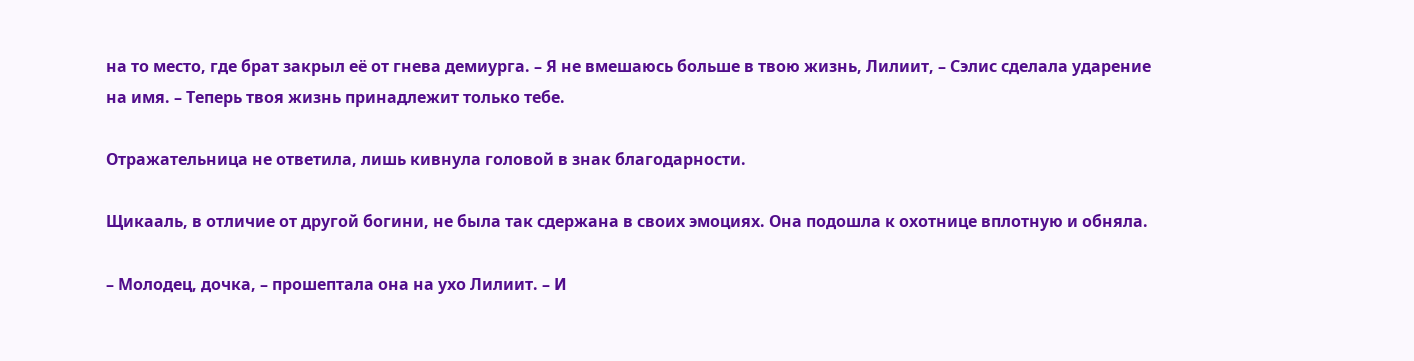на то место, где брат закрыл её от гнева демиурга. – Я не вмешаюсь больше в твою жизнь, Лилиит, – Сэлис сделала ударение на имя. – Теперь твоя жизнь принадлежит только тебе.

Отражательница не ответила, лишь кивнула головой в знак благодарности.

Щикааль, в отличие от другой богини, не была так сдержана в своих эмоциях. Она подошла к охотнице вплотную и обняла.

– Молодец, дочка, – прошептала она на ухо Лилиит. – И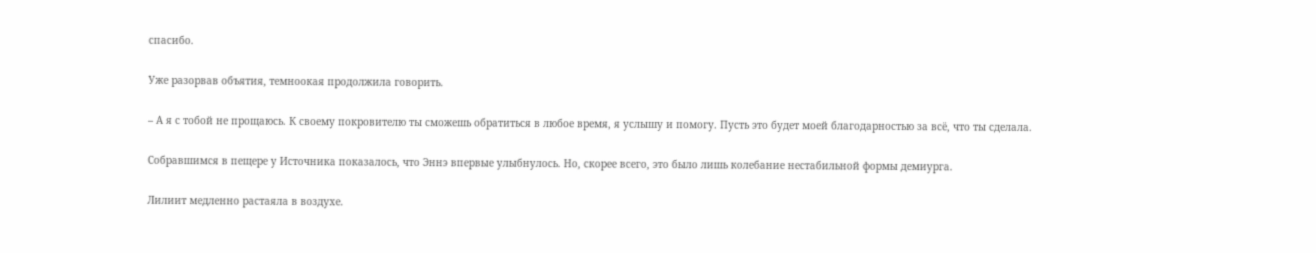спасибо.

Уже разорвав объятия, темноокая продолжила говорить.

– А я с тобой не прощаюсь. К своему покровителю ты сможешь обратиться в любое время, я услышу и помогу. Пусть это будет моей благодарностью за всё, что ты сделала.

Собравшимся в пещере у Источника показалось, что Эннэ впервые улыбнулось. Но, скорее всего, это было лишь колебание нестабильной формы демиурга.

Лилиит медленно растаяла в воздухе.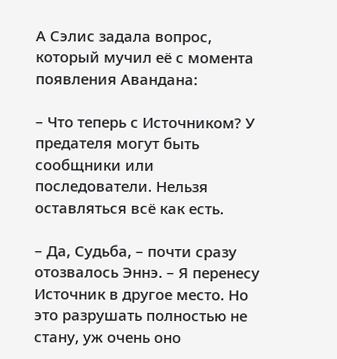А Сэлис задала вопрос, который мучил её с момента появления Авандана:

– Что теперь с Источником? У предателя могут быть сообщники или последователи. Нельзя оставляться всё как есть.

– Да, Судьба, – почти сразу отозвалось Эннэ. – Я перенесу Источник в другое место. Но это разрушать полностью не стану, уж очень оно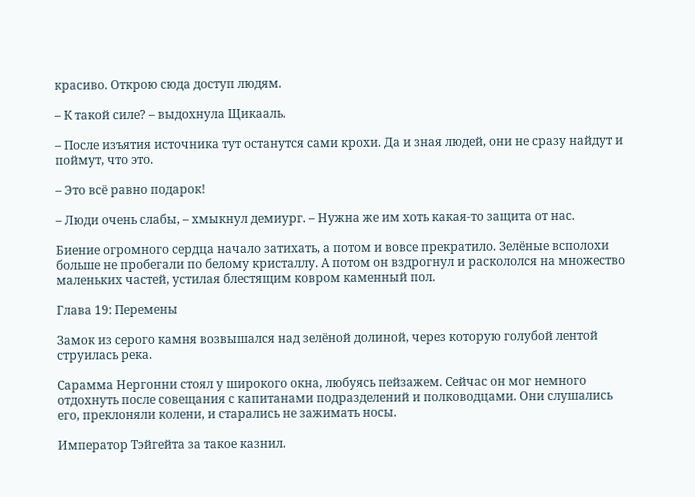красиво. Открою сюда доступ людям.

– К такой силе? – выдохнула Щикааль.

– После изъятия источника тут останутся сами крохи. Да и зная людей, они не сразу найдут и поймут, что это.

– Это всё равно подарок!

– Люди очень слабы, – хмыкнул демиург. – Нужна же им хоть какая-то защита от нас.

Биение огромного сердца начало затихать, а потом и вовсе прекратило. Зелёные всполохи больше не пробегали по белому кристаллу. А потом он вздрогнул и раскололся на множество маленьких частей, устилая блестящим ковром каменный пол.

Глава 19: Перемены

Замок из серого камня возвышался над зелёной долиной, через которую голубой лентой струилась река.

Сарамма Нергонни стоял у широкого окна, любуясь пейзажем. Сейчас он мог немного отдохнуть после совещания с капитанами подразделений и полководцами. Они слушались его, преклоняли колени, и старались не зажимать носы.

Император Тэйгейта за такое казнил.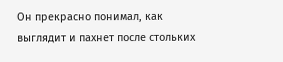Он прекрасно понимал, как выглядит и пахнет после стольких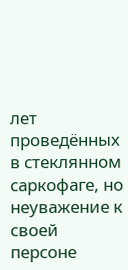лет проведённых в стеклянном саркофаге, но неуважение к своей персоне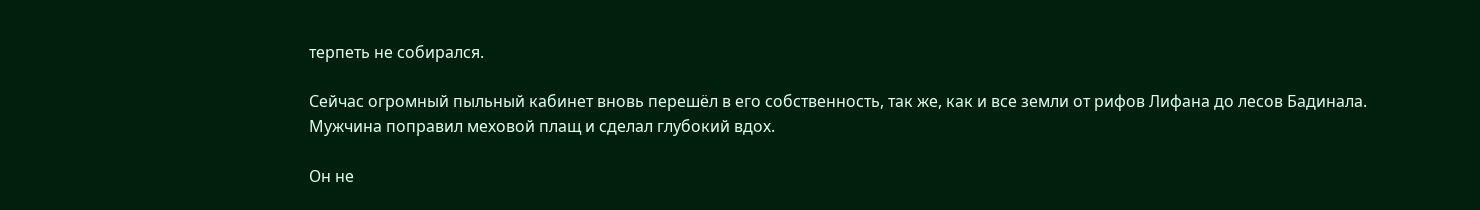терпеть не собирался.

Сейчас огромный пыльный кабинет вновь перешёл в его собственность, так же, как и все земли от рифов Лифана до лесов Бадинала. Мужчина поправил меховой плащ и сделал глубокий вдох.

Он не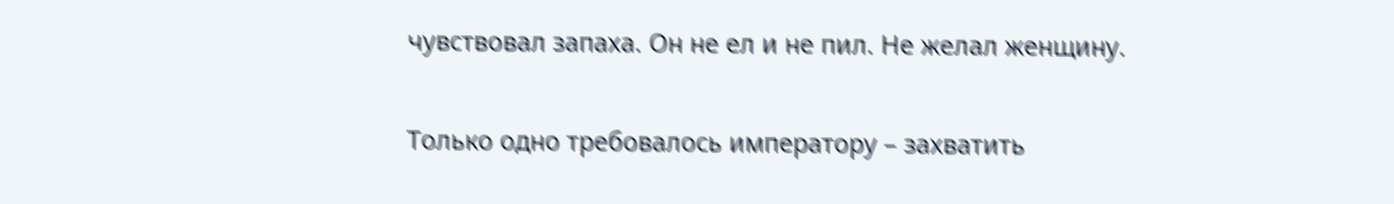чувствовал запаха. Он не ел и не пил. Не желал женщину.

Только одно требовалось императору – захватить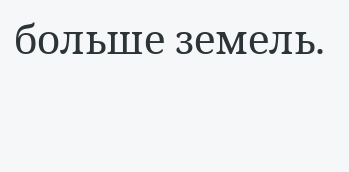больше земель.